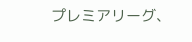プレミアリーグ、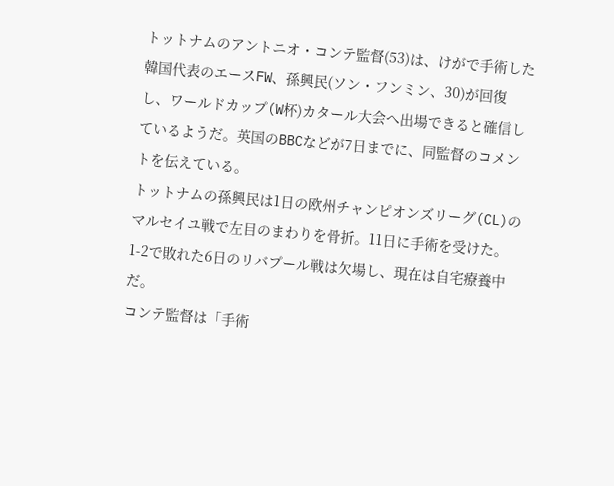トットナムのアントニオ・コンテ監督(53)は、けがで手術した韓国代表のエースFW、孫興民(ソン・フンミン、30)が回復し、ワールドカップ(W杯)カタール大会へ出場できると確信しているようだ。英国のBBCなどが7日までに、同監督のコメントを伝えている。
トットナムの孫興民は1日の欧州チャンピオンズリーグ(CL)のマルセイユ戦で左目のまわりを骨折。11日に手術を受けた。1-2で敗れた6日のリバプール戦は欠場し、現在は自宅療養中だ。
コンテ監督は「手術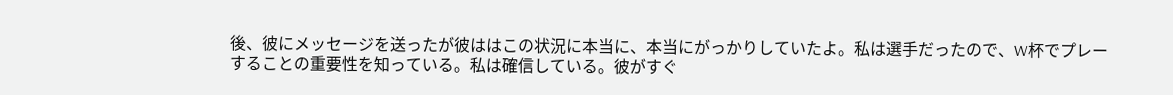後、彼にメッセージを送ったが彼ははこの状況に本当に、本当にがっかりしていたよ。私は選手だったので、W杯でプレーすることの重要性を知っている。私は確信している。彼がすぐ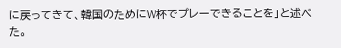に戻ってきて、韓国のためにW杯でプレーできることを」と述べた。